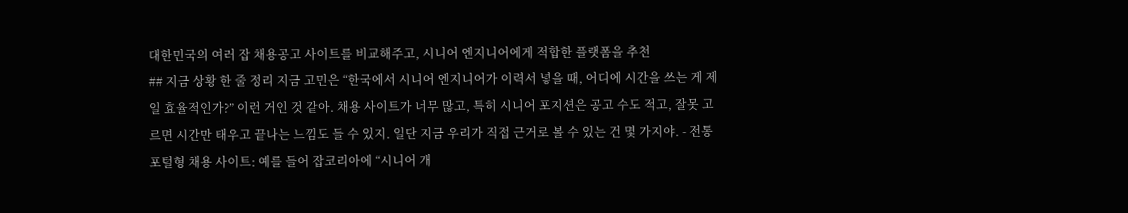대한민국의 여러 잡 채용공고 사이트를 비교해주고, 시니어 엔지니어에게 적합한 플랫폼을 추천
## 지금 상황 한 줄 정리 지금 고민은 “한국에서 시니어 엔지니어가 이력서 넣을 때, 어디에 시간을 쓰는 게 제일 효율적인가?” 이런 거인 것 같아. 채용 사이트가 너무 많고, 특히 시니어 포지션은 공고 수도 적고, 잘못 고르면 시간만 태우고 끝나는 느낌도 들 수 있지. 일단 지금 우리가 직접 근거로 볼 수 있는 건 몇 가지야. - 전통 포털형 채용 사이트: 예를 들어 잡코리아에 “시니어 개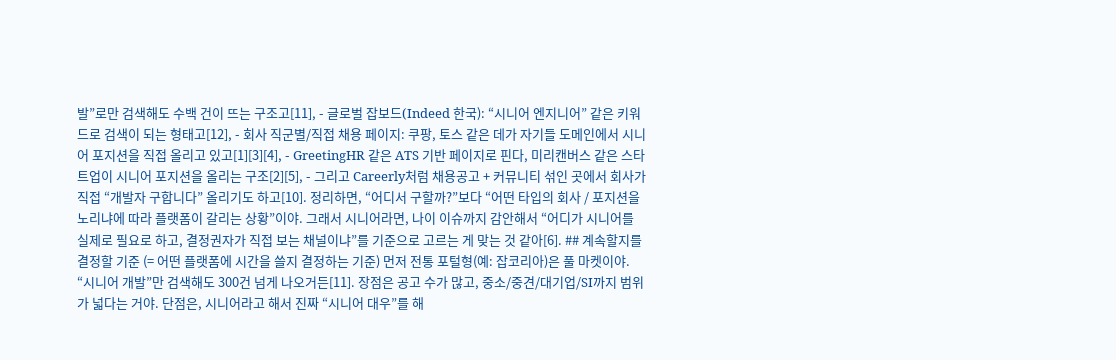발”로만 검색해도 수백 건이 뜨는 구조고[11], - 글로벌 잡보드(Indeed 한국): “시니어 엔지니어” 같은 키워드로 검색이 되는 형태고[12], - 회사 직군별/직접 채용 페이지: 쿠팡, 토스 같은 데가 자기들 도메인에서 시니어 포지션을 직접 올리고 있고[1][3][4], - GreetingHR 같은 ATS 기반 페이지로 핀다, 미리캔버스 같은 스타트업이 시니어 포지션을 올리는 구조[2][5], - 그리고 Careerly처럼 채용공고 + 커뮤니티 섞인 곳에서 회사가 직접 “개발자 구합니다” 올리기도 하고[10]. 정리하면, “어디서 구할까?”보다 “어떤 타입의 회사 / 포지션을 노리냐에 따라 플랫폼이 갈리는 상황”이야. 그래서 시니어라면, 나이 이슈까지 감안해서 “어디가 시니어를 실제로 필요로 하고, 결정권자가 직접 보는 채널이냐”를 기준으로 고르는 게 맞는 것 같아[6]. ## 계속할지를 결정할 기준 (= 어떤 플랫폼에 시간을 쓸지 결정하는 기준) 먼저 전통 포털형(예: 잡코리아)은 풀 마켓이야. “시니어 개발”만 검색해도 300건 넘게 나오거든[11]. 장점은 공고 수가 많고, 중소/중견/대기업/SI까지 범위가 넓다는 거야. 단점은, 시니어라고 해서 진짜 “시니어 대우”를 해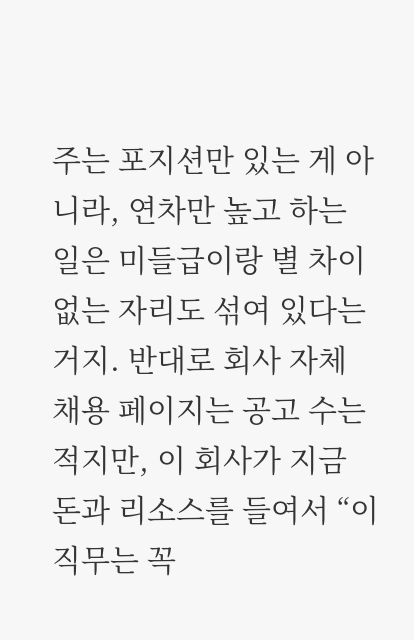주는 포지션만 있는 게 아니라, 연차만 높고 하는 일은 미들급이랑 별 차이 없는 자리도 섞여 있다는 거지. 반대로 회사 자체 채용 페이지는 공고 수는 적지만, 이 회사가 지금 돈과 리소스를 들여서 “이 직무는 꼭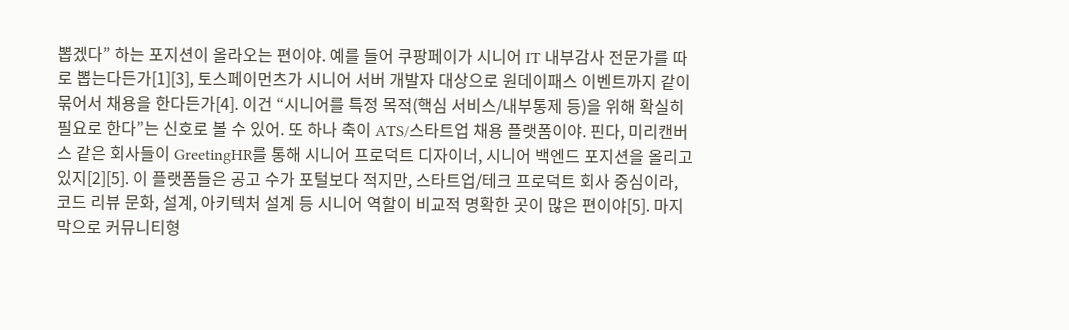뽑겠다” 하는 포지션이 올라오는 편이야. 예를 들어 쿠팡페이가 시니어 IT 내부감사 전문가를 따로 뽑는다든가[1][3], 토스페이먼츠가 시니어 서버 개발자 대상으로 원데이패스 이벤트까지 같이 묶어서 채용을 한다든가[4]. 이건 “시니어를 특정 목적(핵심 서비스/내부통제 등)을 위해 확실히 필요로 한다”는 신호로 볼 수 있어. 또 하나 축이 ATS/스타트업 채용 플랫폼이야. 핀다, 미리캔버스 같은 회사들이 GreetingHR를 통해 시니어 프로덕트 디자이너, 시니어 백엔드 포지션을 올리고 있지[2][5]. 이 플랫폼들은 공고 수가 포털보다 적지만, 스타트업/테크 프로덕트 회사 중심이라, 코드 리뷰 문화, 설계, 아키텍처 설계 등 시니어 역할이 비교적 명확한 곳이 많은 편이야[5]. 마지막으로 커뮤니티형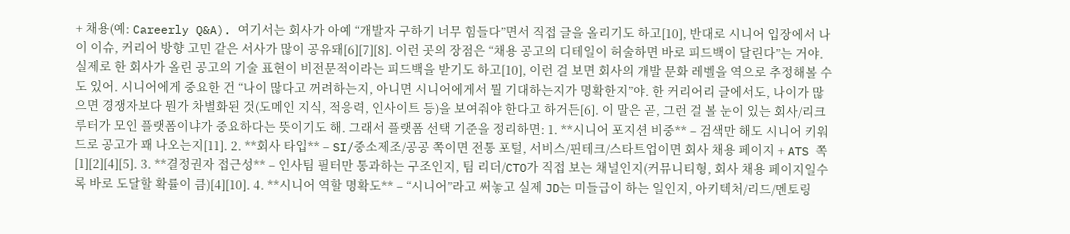+ 채용(예: Careerly Q&A). 여기서는 회사가 아예 “개발자 구하기 너무 힘들다”면서 직접 글을 올리기도 하고[10], 반대로 시니어 입장에서 나이 이슈, 커리어 방향 고민 같은 서사가 많이 공유돼[6][7][8]. 이런 곳의 장점은 “채용 공고의 디테일이 허술하면 바로 피드백이 달린다”는 거야. 실제로 한 회사가 올린 공고의 기술 표현이 비전문적이라는 피드백을 받기도 하고[10], 이런 걸 보면 회사의 개발 문화 레벨을 역으로 추정해볼 수도 있어. 시니어에게 중요한 건 “나이 많다고 꺼려하는지, 아니면 시니어에게서 뭘 기대하는지가 명확한지”야. 한 커리어리 글에서도, 나이가 많으면 경쟁자보다 뭔가 차별화된 것(도메인 지식, 적응력, 인사이트 등)을 보여줘야 한다고 하거든[6]. 이 말은 곧, 그런 걸 볼 눈이 있는 회사/리크루터가 모인 플랫폼이냐가 중요하다는 뜻이기도 해. 그래서 플랫폼 선택 기준을 정리하면: 1. **시니어 포지션 비중** – 검색만 해도 시니어 키워드로 공고가 꽤 나오는지[11]. 2. **회사 타입** – SI/중소제조/공공 쪽이면 전통 포털, 서비스/핀테크/스타트업이면 회사 채용 페이지 + ATS 쪽[1][2][4][5]. 3. **결정권자 접근성** – 인사팀 필터만 통과하는 구조인지, 팀 리더/CTO가 직접 보는 채널인지(커뮤니티형, 회사 채용 페이지일수록 바로 도달할 확률이 큼)[4][10]. 4. **시니어 역할 명확도** – “시니어”라고 써놓고 실제 JD는 미들급이 하는 일인지, 아키텍처/리드/멘토링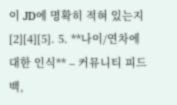이 JD에 명확히 적혀 있는지[2][4][5]. 5. **나이/연차에 대한 인식** – 커뮤니티 피드백,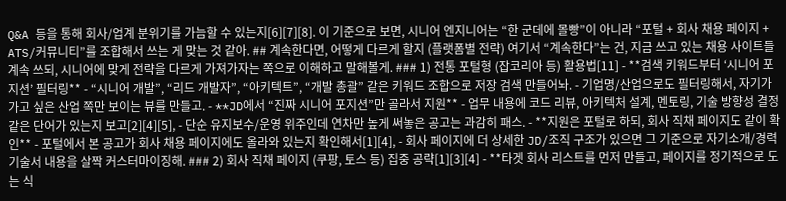Q&A 등을 통해 회사/업계 분위기를 가늠할 수 있는지[6][7][8]. 이 기준으로 보면, 시니어 엔지니어는 “한 군데에 몰빵”이 아니라 “포털 + 회사 채용 페이지 + ATS/커뮤니티”를 조합해서 쓰는 게 맞는 것 같아. ## 계속한다면, 어떻게 다르게 할지 (플랫폼별 전략) 여기서 “계속한다”는 건, 지금 쓰고 있는 채용 사이트들 계속 쓰되, 시니어에 맞게 전략을 다르게 가져가자는 쪽으로 이해하고 말해볼게. ### 1) 전통 포털형 (잡코리아 등) 활용법[11] - **검색 키워드부터 ‘시니어 포지션’ 필터링** - “시니어 개발”, “리드 개발자”, “아키텍트”, “개발 총괄” 같은 키워드 조합으로 저장 검색 만들어놔. - 기업명/산업으로도 필터링해서, 자기가 가고 싶은 산업 쪽만 보이는 뷰를 만들고. - **JD에서 “진짜 시니어 포지션”만 골라서 지원** - 업무 내용에 코드 리뷰, 아키텍처 설계, 멘토링, 기술 방향성 결정 같은 단어가 있는지 보고[2][4][5], - 단순 유지보수/운영 위주인데 연차만 높게 써놓은 공고는 과감히 패스. - **지원은 포털로 하되, 회사 직채 페이지도 같이 확인** - 포털에서 본 공고가 회사 채용 페이지에도 올라와 있는지 확인해서[1][4], - 회사 페이지에 더 상세한 JD/조직 구조가 있으면 그 기준으로 자기소개/경력기술서 내용을 살짝 커스터마이징해. ### 2) 회사 직채 페이지 (쿠팡, 토스 등) 집중 공략[1][3][4] - **타겟 회사 리스트를 먼저 만들고, 페이지를 정기적으로 도는 식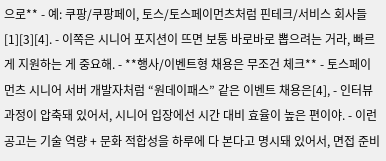으로** - 예: 쿠팡/쿠팡페이, 토스/토스페이먼츠처럼 핀테크/서비스 회사들[1][3][4]. - 이쪽은 시니어 포지션이 뜨면 보통 바로바로 뽑으려는 거라, 빠르게 지원하는 게 중요해. - **행사/이벤트형 채용은 무조건 체크** - 토스페이먼츠 시니어 서버 개발자처럼 “원데이패스” 같은 이벤트 채용은[4], - 인터뷰 과정이 압축돼 있어서, 시니어 입장에선 시간 대비 효율이 높은 편이야. - 이런 공고는 기술 역량 + 문화 적합성을 하루에 다 본다고 명시돼 있어서, 면접 준비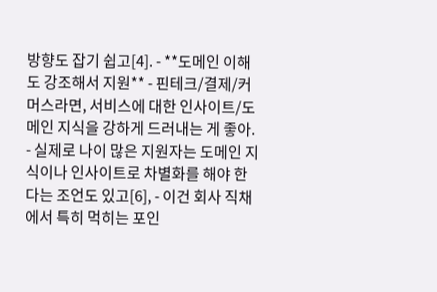방향도 잡기 쉽고[4]. - **도메인 이해도 강조해서 지원** - 핀테크/결제/커머스라면, 서비스에 대한 인사이트/도메인 지식을 강하게 드러내는 게 좋아. - 실제로 나이 많은 지원자는 도메인 지식이나 인사이트로 차별화를 해야 한다는 조언도 있고[6], - 이건 회사 직채에서 특히 먹히는 포인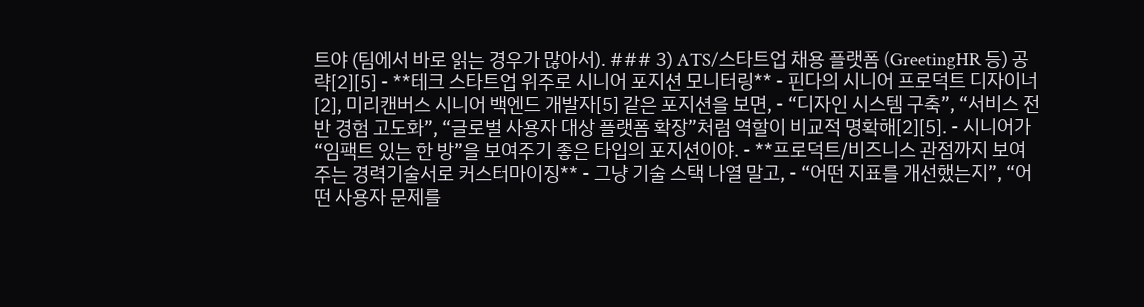트야 (팀에서 바로 읽는 경우가 많아서). ### 3) ATS/스타트업 채용 플랫폼 (GreetingHR 등) 공략[2][5] - **테크 스타트업 위주로 시니어 포지션 모니터링** - 핀다의 시니어 프로덕트 디자이너[2], 미리캔버스 시니어 백엔드 개발자[5] 같은 포지션을 보면, - “디자인 시스템 구축”, “서비스 전반 경험 고도화”, “글로벌 사용자 대상 플랫폼 확장”처럼 역할이 비교적 명확해[2][5]. - 시니어가 “임팩트 있는 한 방”을 보여주기 좋은 타입의 포지션이야. - **프로덕트/비즈니스 관점까지 보여주는 경력기술서로 커스터마이징** - 그냥 기술 스택 나열 말고, - “어떤 지표를 개선했는지”, “어떤 사용자 문제를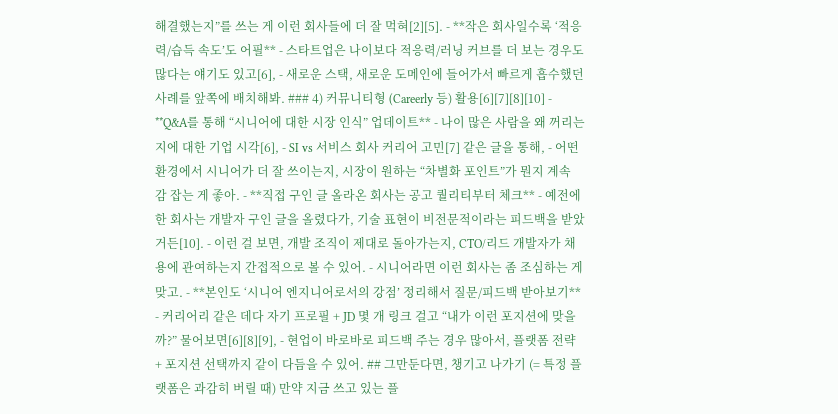해결했는지”를 쓰는 게 이런 회사들에 더 잘 먹혀[2][5]. - **작은 회사일수록 ‘적응력/습득 속도’도 어필** - 스타트업은 나이보다 적응력/러닝 커브를 더 보는 경우도 많다는 얘기도 있고[6], - 새로운 스택, 새로운 도메인에 들어가서 빠르게 흡수했던 사례를 앞쪽에 배치해봐. ### 4) 커뮤니티형 (Careerly 등) 활용[6][7][8][10] - **Q&A를 통해 “시니어에 대한 시장 인식” 업데이트** - 나이 많은 사람을 왜 꺼리는지에 대한 기업 시각[6], - SI vs 서비스 회사 커리어 고민[7] 같은 글을 통해, - 어떤 환경에서 시니어가 더 잘 쓰이는지, 시장이 원하는 “차별화 포인트”가 뭔지 계속 감 잡는 게 좋아. - **직접 구인 글 올라온 회사는 공고 퀄리티부터 체크** - 예전에 한 회사는 개발자 구인 글을 올렸다가, 기술 표현이 비전문적이라는 피드백을 받았거든[10]. - 이런 걸 보면, 개발 조직이 제대로 돌아가는지, CTO/리드 개발자가 채용에 관여하는지 간접적으로 볼 수 있어. - 시니어라면 이런 회사는 좀 조심하는 게 맞고. - **본인도 ‘시니어 엔지니어로서의 강점’ 정리해서 질문/피드백 받아보기** - 커리어리 같은 데다 자기 프로필 + JD 몇 개 링크 걸고 “내가 이런 포지션에 맞을까?” 물어보면[6][8][9], - 현업이 바로바로 피드백 주는 경우 많아서, 플랫폼 전략 + 포지션 선택까지 같이 다듬을 수 있어. ## 그만둔다면, 챙기고 나가기 (= 특정 플랫폼은 과감히 버릴 때) 만약 지금 쓰고 있는 플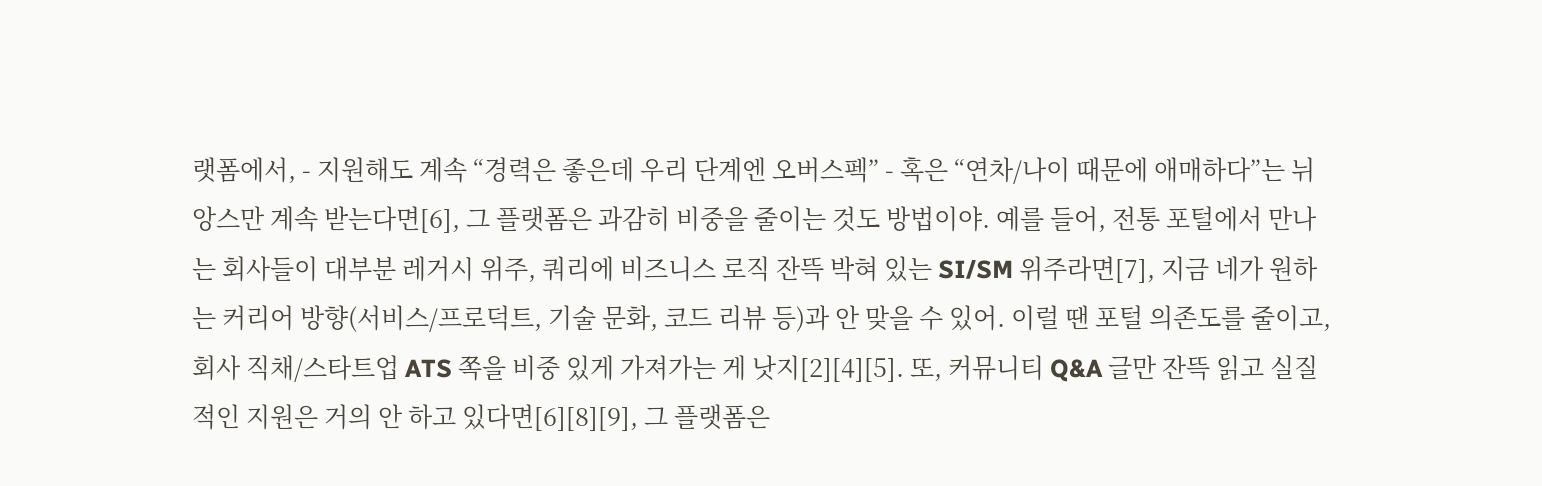랫폼에서, - 지원해도 계속 “경력은 좋은데 우리 단계엔 오버스펙” - 혹은 “연차/나이 때문에 애매하다”는 뉘앙스만 계속 받는다면[6], 그 플랫폼은 과감히 비중을 줄이는 것도 방법이야. 예를 들어, 전통 포털에서 만나는 회사들이 대부분 레거시 위주, 쿼리에 비즈니스 로직 잔뜩 박혀 있는 SI/SM 위주라면[7], 지금 네가 원하는 커리어 방향(서비스/프로덕트, 기술 문화, 코드 리뷰 등)과 안 맞을 수 있어. 이럴 땐 포털 의존도를 줄이고, 회사 직채/스타트업 ATS 쪽을 비중 있게 가져가는 게 낫지[2][4][5]. 또, 커뮤니티 Q&A 글만 잔뜩 읽고 실질적인 지원은 거의 안 하고 있다면[6][8][9], 그 플랫폼은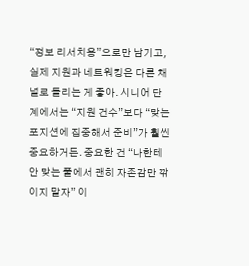“정보 리서치용”으로만 남기고, 실제 지원과 네트워킹은 다른 채널로 돌리는 게 좋아. 시니어 단계에서는 “지원 건수”보다 “맞는 포지션에 집중해서 준비”가 훨씬 중요하거든. 중요한 건 “나한테 안 맞는 풀에서 괜히 자존감만 깎이지 말자” 이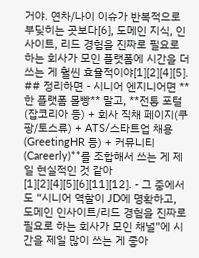거야. 연차/나이 이슈가 반복적으로 부딪히는 곳보다[6], 도메인 지식, 인사이트, 리드 경험을 진짜로 필요로 하는 회사가 모인 플랫폼에 시간을 더 쓰는 게 훨씬 효율적이야[1][2][4][5]. ## 정리하면 - 시니어 엔지니어면 **한 플랫폼 몰빵** 말고, **전통 포털(잡코리아 등) + 회사 직채 페이지(쿠팡/토스류) + ATS/스타트업 채용(GreetingHR 등) + 커뮤니티(Careerly)**를 조합해서 쓰는 게 제일 현실적인 것 같아[1][2][4][5][6][11][12]. - 그 중에서도 “시니어 역할이 JD에 명확하고, 도메인 인사이트/리드 경험을 진짜로 필요로 하는 회사가 모인 채널”에 시간을 제일 많이 쓰는 게 좋아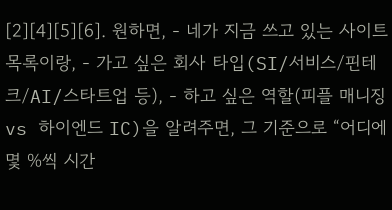[2][4][5][6]. 원하면, - 네가 지금 쓰고 있는 사이트 목록이랑, - 가고 싶은 회사 타입(SI/서비스/핀테크/AI/스타트업 등), - 하고 싶은 역할(피플 매니징 vs 하이엔드 IC)을 알려주면, 그 기준으로 “어디에 몇 %씩 시간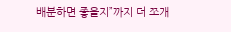배분하면 좋을지”까지 더 쪼개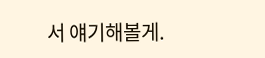서 얘기해볼게.